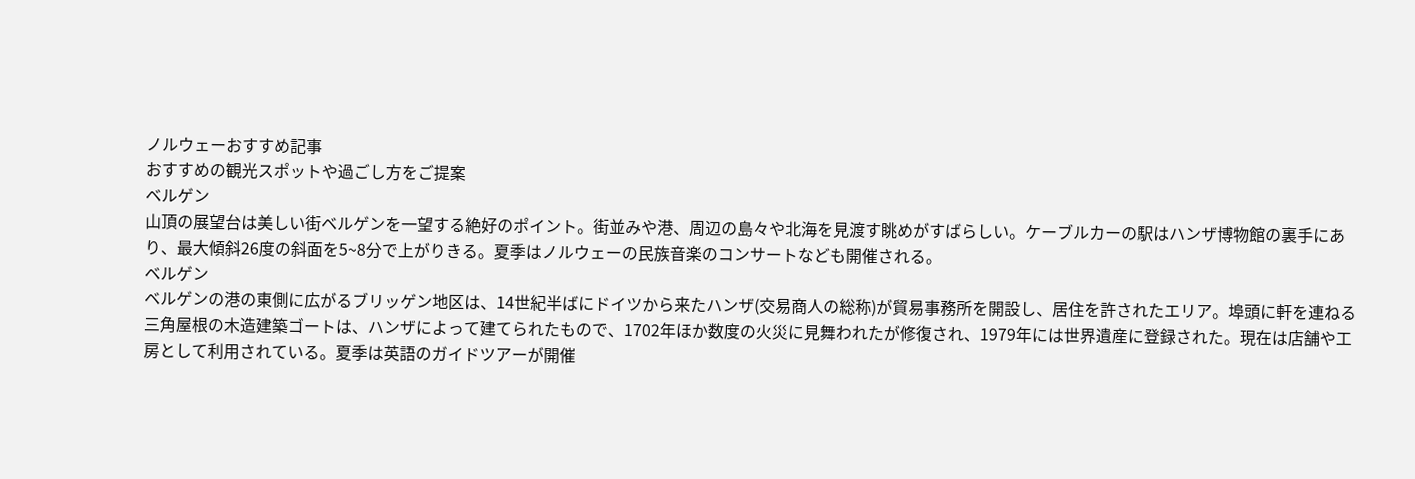ノルウェーおすすめ記事
おすすめの観光スポットや過ごし方をご提案
ベルゲン
山頂の展望台は美しい街ベルゲンを一望する絶好のポイント。街並みや港、周辺の島々や北海を見渡す眺めがすばらしい。ケーブルカーの駅はハンザ博物館の裏手にあり、最大傾斜26度の斜面を5~8分で上がりきる。夏季はノルウェーの民族音楽のコンサートなども開催される。
ベルゲン
ベルゲンの港の東側に広がるブリッゲン地区は、14世紀半ばにドイツから来たハンザ(交易商人の総称)が貿易事務所を開設し、居住を許されたエリア。埠頭に軒を連ねる三角屋根の木造建築ゴートは、ハンザによって建てられたもので、1702年ほか数度の火災に見舞われたが修復され、1979年には世界遺産に登録された。現在は店舗や工房として利用されている。夏季は英語のガイドツアーが開催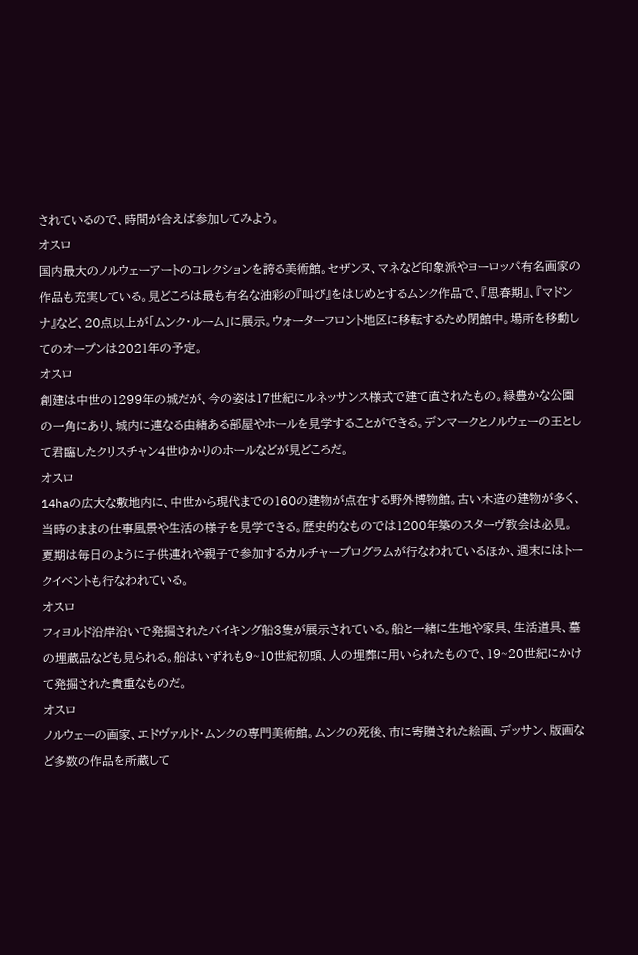されているので、時間が合えば参加してみよう。
オスロ
国内最大のノルウェーアートのコレクションを誇る美術館。セザンヌ、マネなど印象派やヨーロッパ有名画家の作品も充実している。見どころは最も有名な油彩の『叫び』をはじめとするムンク作品で、『思春期』、『マドンナ』など、20点以上が「ムンク・ルーム」に展示。ウォーターフロント地区に移転するため閉館中。場所を移動してのオープンは2021年の予定。
オスロ
創建は中世の1299年の城だが、今の姿は17世紀にルネッサンス様式で建て直されたもの。緑豊かな公園の一角にあり、城内に連なる由緒ある部屋やホールを見学することができる。デンマークとノルウェーの王として君臨したクリスチャン4世ゆかりのホールなどが見どころだ。
オスロ
14haの広大な敷地内に、中世から現代までの160の建物が点在する野外博物館。古い木造の建物が多く、当時のままの仕事風景や生活の様子を見学できる。歴史的なものでは1200年築のスターヴ教会は必見。夏期は毎日のように子供連れや親子で参加するカルチャープログラムが行なわれているほか、週末にはトークイベントも行なわれている。
オスロ
フィヨルド沿岸沿いで発掘されたバイキング船3隻が展示されている。船と一緒に生地や家具、生活道具、墓の埋蔵品なども見られる。船はいずれも9~10世紀初頭、人の埋葬に用いられたもので、19~20世紀にかけて発掘された貴重なものだ。
オスロ
ノルウェーの画家、エドヴァルド・ムンクの専門美術館。ムンクの死後、市に寄贈された絵画、デッサン、版画など多数の作品を所蔵して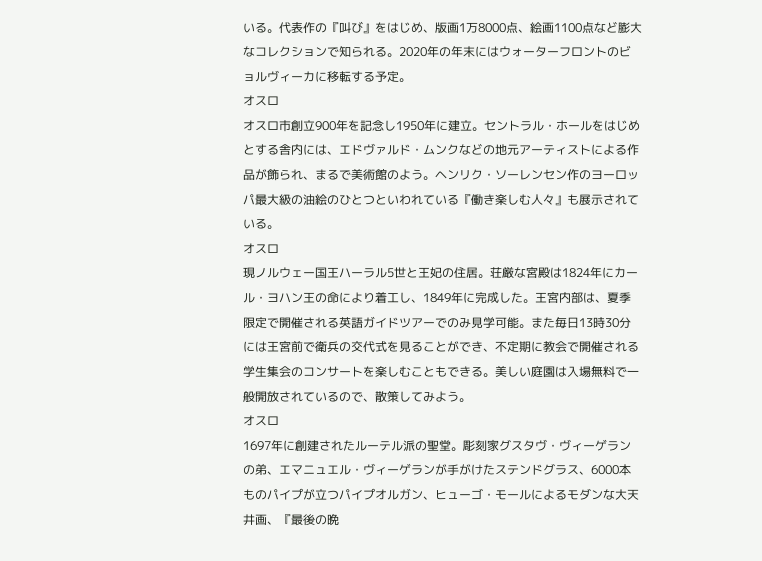いる。代表作の『叫び』をはじめ、版画1万8000点、絵画1100点など膨大なコレクションで知られる。2020年の年末にはウォーターフロントのビョルヴィーカに移転する予定。
オスロ
オスロ市創立900年を記念し1950年に建立。セントラル・ホールをはじめとする舎内には、エドヴァルド・ムンクなどの地元アーティストによる作品が飾られ、まるで美術館のよう。ヘンリク・ソーレンセン作のヨーロッパ最大級の油絵のひとつといわれている『働き楽しむ人々』も展示されている。
オスロ
現ノルウェー国王ハーラル5世と王妃の住居。荘厳な宮殿は1824年にカール・ヨハン王の命により着工し、1849年に完成した。王宮内部は、夏季限定で開催される英語ガイドツアーでのみ見学可能。また毎日13時30分には王宮前で衛兵の交代式を見ることができ、不定期に教会で開催される学生集会のコンサートを楽しむこともできる。美しい庭園は入場無料で一般開放されているので、散策してみよう。
オスロ
1697年に創建されたルーテル派の聖堂。彫刻家グスタヴ・ヴィーゲランの弟、エマニュエル・ヴィーゲランが手がけたステンドグラス、6000本ものパイプが立つパイプオルガン、ヒューゴ・モールによるモダンな大天井画、『最後の晩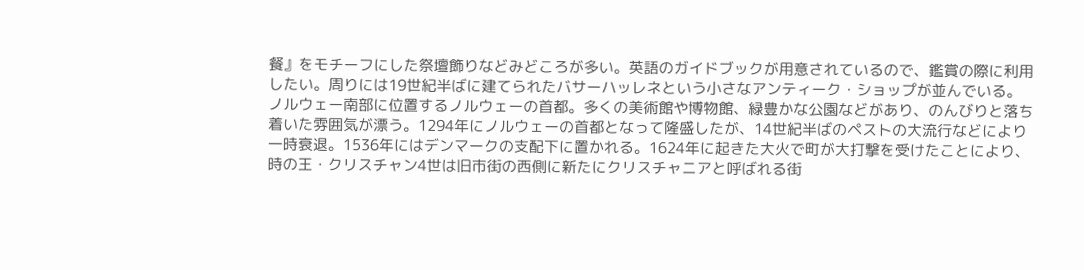餐』をモチーフにした祭壇飾りなどみどころが多い。英語のガイドブックが用意されているので、鑑賞の際に利用したい。周りには19世紀半ばに建てられたバサーハッレネという小さなアンティーク・ショップが並んでいる。
ノルウェー南部に位置するノルウェーの首都。多くの美術館や博物館、緑豊かな公園などがあり、のんびりと落ち着いた雰囲気が漂う。1294年にノルウェーの首都となって隆盛したが、14世紀半ばのペストの大流行などにより一時衰退。1536年にはデンマークの支配下に置かれる。1624年に起きた大火で町が大打撃を受けたことにより、時の王・クリスチャン4世は旧市街の西側に新たにクリスチャニアと呼ばれる街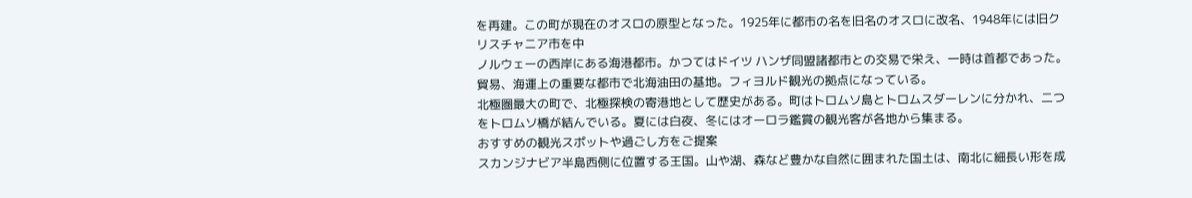を再建。この町が現在のオスロの原型となった。1925年に都市の名を旧名のオスロに改名、1948年には旧クリスチャニア市を中
ノルウェーの西岸にある海港都市。かつてはドイツ ハンザ同盟諸都市との交易で栄え、一時は首都であった。貿易、海運上の重要な都市で北海油田の基地。フィヨルド観光の拠点になっている。
北極圏最大の町で、北極探検の寄港地として歴史がある。町はトロムソ島とトロムスダーレンに分かれ、二つをトロムソ橋が結んでいる。夏には白夜、冬にはオーロラ鑑賞の観光客が各地から集まる。
おすすめの観光スポットや過ごし方をご提案
スカンジナビア半島西側に位置する王国。山や湖、森など豊かな自然に囲まれた国土は、南北に細長い形を成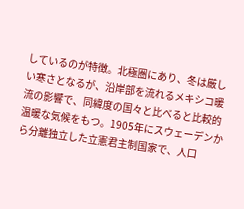しているのが特徴。北極圏にあり、冬は厳しい寒さとなるが、沿岸部を流れるメキシコ暖流の影響で、同緯度の国々と比べると比較的温暖な気候をもつ。1905年にスウェーデンから分離独立した立憲君主制国家で、人口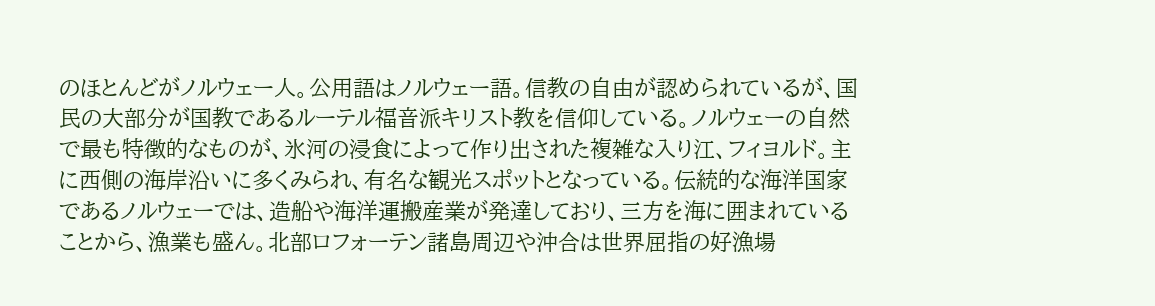のほとんどがノルウェー人。公用語はノルウェー語。信教の自由が認められているが、国民の大部分が国教であるルーテル福音派キリスト教を信仰している。ノルウェーの自然で最も特徴的なものが、氷河の浸食によって作り出された複雑な入り江、フィヨルド。主に西側の海岸沿いに多くみられ、有名な観光スポットとなっている。伝統的な海洋国家であるノルウェーでは、造船や海洋運搬産業が発達しており、三方を海に囲まれていることから、漁業も盛ん。北部ロフォーテン諸島周辺や沖合は世界屈指の好漁場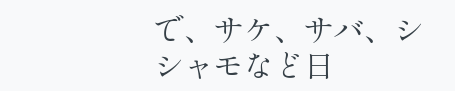で、サケ、サバ、シシャモなど日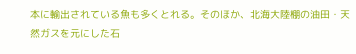本に輸出されている魚も多くとれる。そのほか、北海大陸棚の油田・天然ガスを元にした石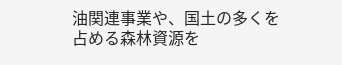油関連事業や、国土の多くを占める森林資源を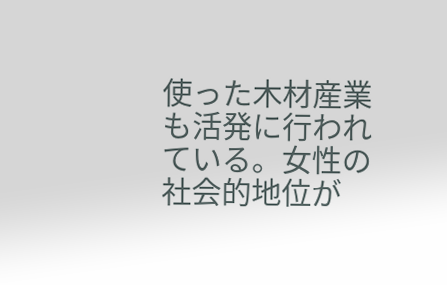使った木材産業も活発に行われている。女性の社会的地位が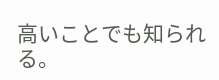高いことでも知られる。